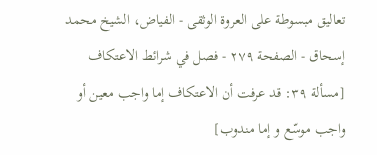تعاليق مبسوطة على العروة الوثقى - الفياض، الشيخ محمد إسحاق - الصفحة ٢٧٩ - فصل في شرائط الاعتكاف
[مسألة ٣٩: قد عرفت أن الاعتكاف إما واجب معين أو واجب موسّع و إما مندوب]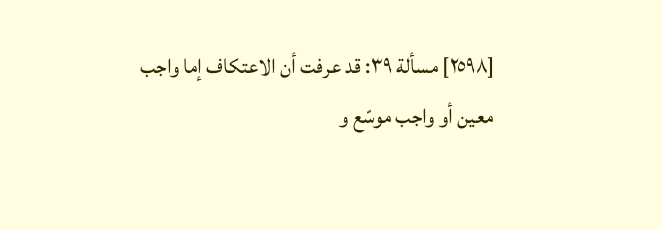[٢٥٩٨] مسألة ٣٩: قد عرفت أن الاعتكاف إما واجب معين أو واجب موسّع و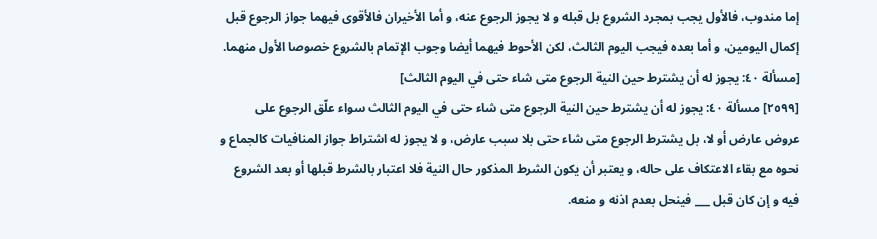إما مندوب، فالأول يجب بمجرد الشروع بل قبله و لا يجوز الرجوع عنه، و أما الأخيران فالأقوى فيهما جواز الرجوع قبل إكمال اليومين، و أما بعده فيجب اليوم الثالث، لكن الأحوط فيهما أيضا وجوب الإتمام بالشروع خصوصا الأول منهما.
[مسألة ٤٠: يجوز له أن يشترط حين النية الرجوع متى شاء حتى في اليوم الثالث]
[٢٥٩٩] مسألة ٤٠: يجوز له أن يشترط حين النية الرجوع متى شاء حتى في اليوم الثالث سواء علّق الرجوع على عروض عارض أو لا، بل يشترط الرجوع متى شاء حتى بلا سبب عارض، و لا يجوز له اشتراط جواز المنافيات كالجماع و نحوه مع بقاء الاعتكاف على حاله، و يعتبر أن يكون الشرط المذكور حال النية فلا اعتبار بالشرط قبلها أو بعد الشروع فيه و إن كان قبل ___ فينحل بعدم اذنه و منعه.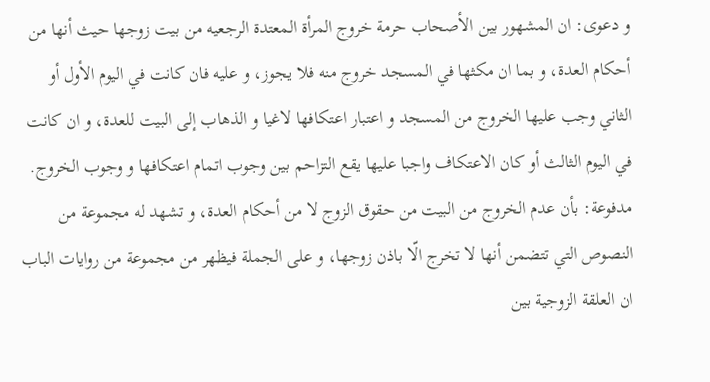و دعوى: ان المشهور بين الأصحاب حرمة خروج المرأة المعتدة الرجعيه من بيت زوجها حيث أنها من أحكام العدة، و بما ان مكثها في المسجد خروج منه فلا يجوز، و عليه فان كانت في اليوم الأول أو الثاني وجب عليها الخروج من المسجد و اعتبار اعتكافها لاغيا و الذهاب إلى البيت للعدة، و ان كانت في اليوم الثالث أو كان الاعتكاف واجبا عليها يقع التزاحم بين وجوب اتمام اعتكافها و وجوب الخروج.
مدفوعة: بأن عدم الخروج من البيت من حقوق الزوج لا من أحكام العدة، و تشهد له مجموعة من النصوص التي تتضمن أنها لا تخرج الّا باذن زوجها، و على الجملة فيظهر من مجموعة من روايات الباب ان العلقة الزوجية بين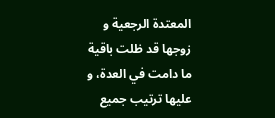المعتدة الرجعية و زوجها قد ظلت باقية ما دامت في العدة، و عليها ترتيب جميع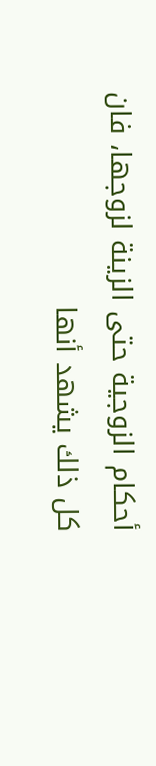أحكام الزوجية حتى الزينة لزوجها، فان كل ذلك يشهد أنها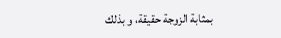بمثابة الزوجة حقيقة، و بذلك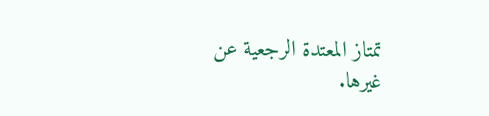تمتاز المعتدة الرجعية عن غيرها.